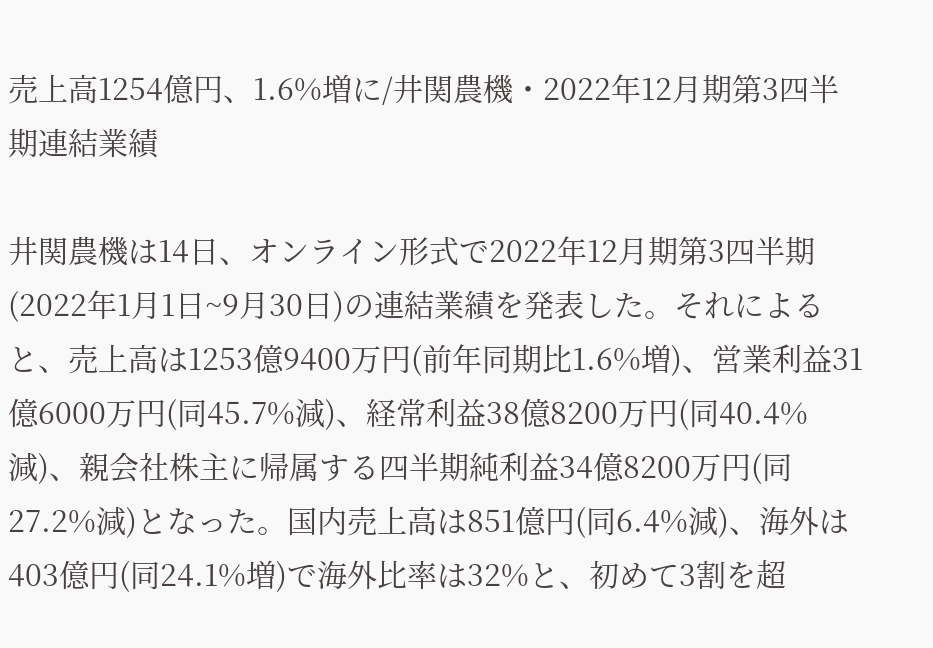売上高1254億円、1.6%増に/井関農機・2022年12月期第3四半期連結業績

井関農機は14日、オンライン形式で2022年12月期第3四半期(2022年1月1日~9月30日)の連結業績を発表した。それによると、売上高は1253億9400万円(前年同期比1.6%増)、営業利益31億6000万円(同45.7%減)、経常利益38億8200万円(同40.4%減)、親会社株主に帰属する四半期純利益34億8200万円(同27.2%減)となった。国内売上高は851億円(同6.4%減)、海外は403億円(同24.1%増)で海外比率は32%と、初めて3割を超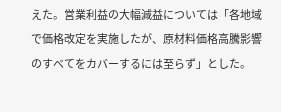えた。営業利益の大幅減益については「各地域で価格改定を実施したが、原材料価格高騰影響のすべてをカバーするには至らず」とした。